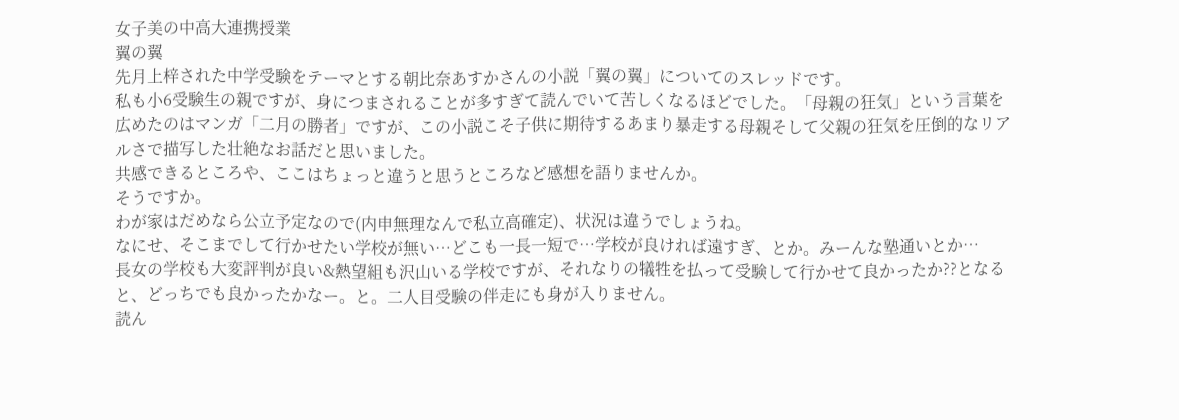女子美の中高大連携授業
翼の翼
先月上梓された中学受験をテーマとする朝比奈あすかさんの小説「翼の翼」についてのスレッドです。
私も小6受験生の親ですが、身につまされることが多すぎて読んでいて苦しくなるほどでした。「母親の狂気」という言葉を広めたのはマンガ「二月の勝者」ですが、この小説こそ子供に期待するあまり暴走する母親そして父親の狂気を圧倒的なリアルさで描写した壮絶なお話だと思いました。
共感できるところや、ここはちょっと違うと思うところなど感想を語りませんか。
そうですか。
わが家はだめなら公立予定なので(内申無理なんで私立高確定)、状況は違うでしょうね。
なにせ、そこまでして行かせたい学校が無い…どこも一長一短で…学校が良ければ遠すぎ、とか。みーんな塾通いとか…
長女の学校も大変評判が良い&熱望組も沢山いる学校ですが、それなりの犠牲を払って受験して行かせて良かったか??となると、どっちでも良かったかなー。と。二人目受験の伴走にも身が入りません。
読ん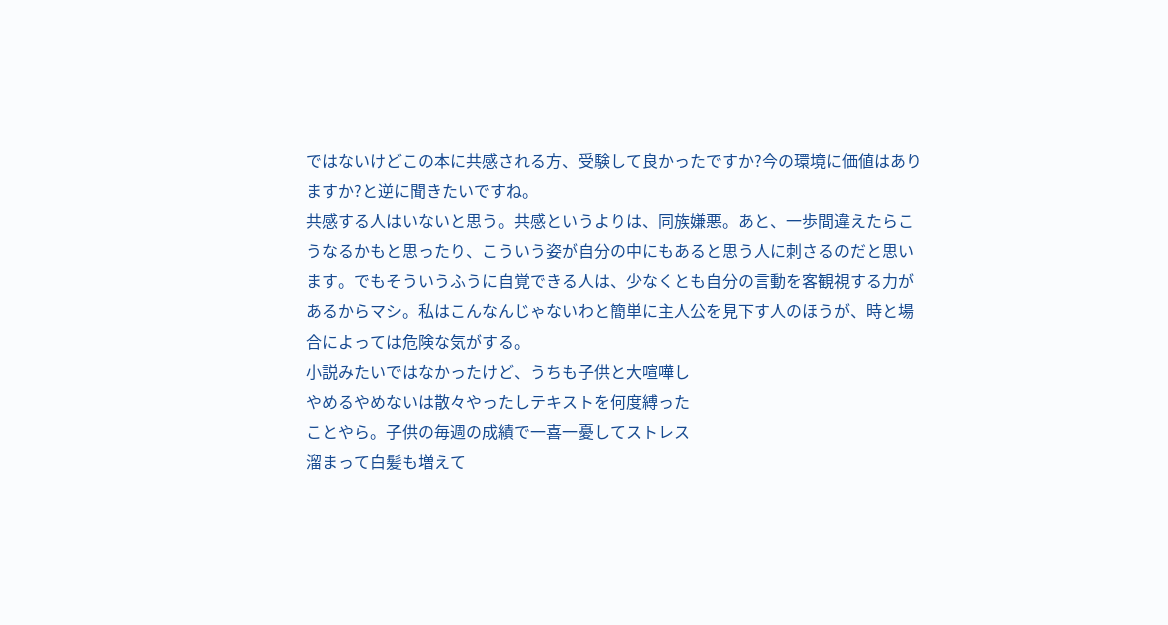ではないけどこの本に共感される方、受験して良かったですか?今の環境に価値はありますか?と逆に聞きたいですね。
共感する人はいないと思う。共感というよりは、同族嫌悪。あと、一歩間違えたらこうなるかもと思ったり、こういう姿が自分の中にもあると思う人に刺さるのだと思います。でもそういうふうに自覚できる人は、少なくとも自分の言動を客観視する力があるからマシ。私はこんなんじゃないわと簡単に主人公を見下す人のほうが、時と場合によっては危険な気がする。
小説みたいではなかったけど、うちも子供と大喧嘩し
やめるやめないは散々やったしテキストを何度縛った
ことやら。子供の毎週の成績で一喜一憂してストレス
溜まって白髪も増えて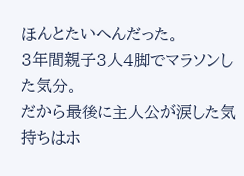ほんとたいへんだった。
3年間親子3人4脚でマラソンした気分。
だから最後に主人公が涙した気持ちはホ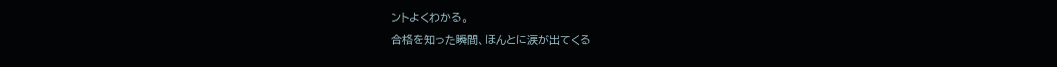ントよくわかる。
合格を知った瞬間、ほんとに涙が出てくる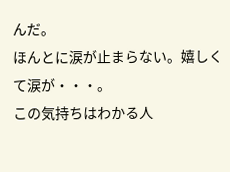んだ。
ほんとに涙が止まらない。嬉しくて涙が・・・。
この気持ちはわかる人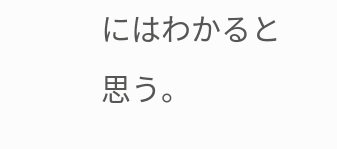にはわかると思う。